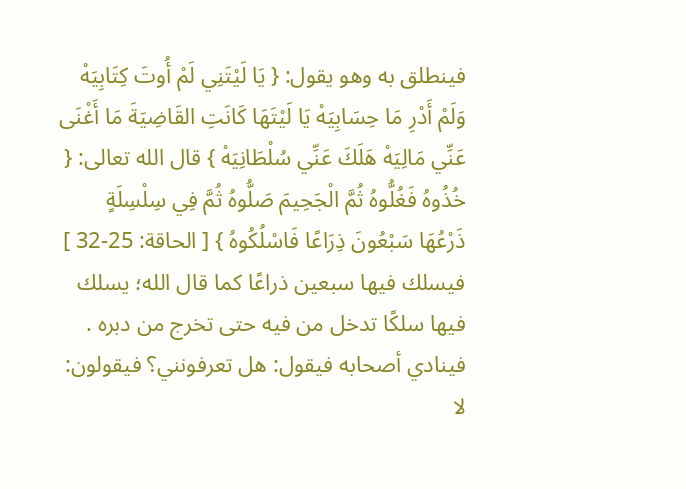فينطلق به وهو يقول: { يَا لَيْتَنِي لَمْ أُوتَ كِتَابِيَهْ وَلَمْ أَدْرِ مَا حِسَابِيَهْ يَا لَيْتَهَا كَانَتِ القَاضِيَةَ مَا أَغْنَى عَنِّي مَالِيَهْ هَلَكَ عَنِّي سُلْطَانِيَهْ } قال الله تعالى: { خُذُوهُ فَغُلُّوهُ ثُمَّ الْجَحِيمَ صَلُّوهُ ثُمَّ فِي سِلْسِلَةٍ ذَرْعُهَا سَبْعُونَ ذِرَاعًا فَاسْلُكُوهُ } [ الحاقة: 25-32 ] فيسلك فيها سبعين ذراعًا كما قال الله؛ يسلك فيها سلكًا تدخل من فيه حتى تخرج من دبره . فينادي أصحابه فيقول: هل تعرفونني؟ فيقولون: لا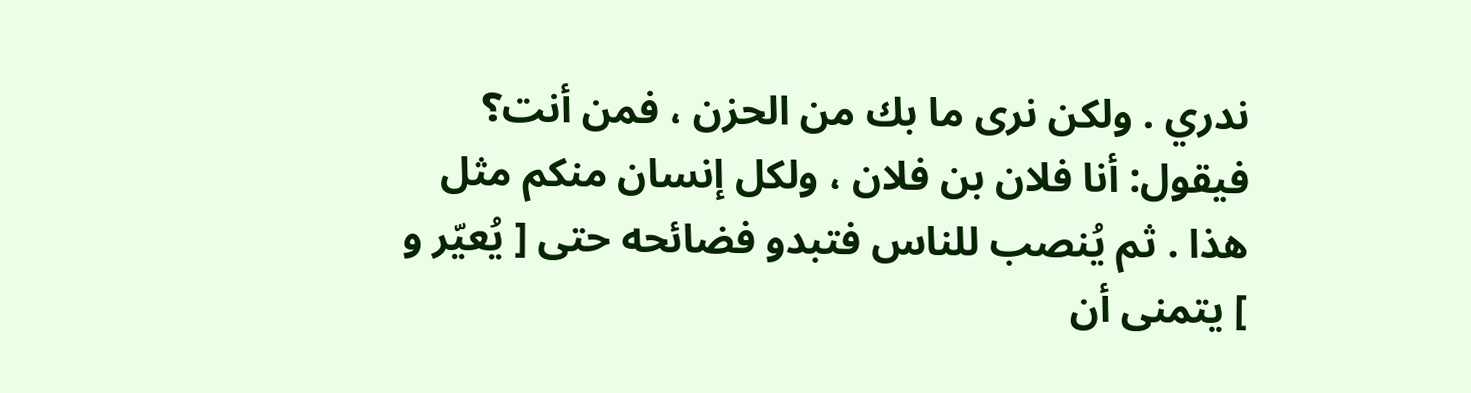ندري . ولكن نرى ما بك من الحزن ، فمن أنت؟ فيقول: أنا فلان بن فلان ، ولكل إنسان منكم مثل هذا . ثم يُنصب للناس فتبدو فضائحه حتى [ يُعيّر و ] يتمنى أن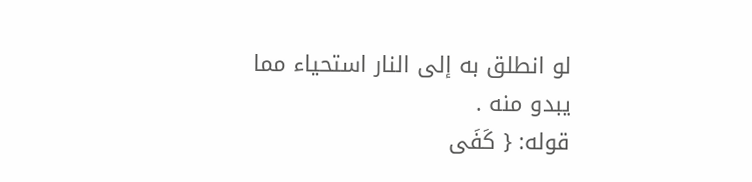لو انطلق به إلى النار استحياء مما يبدو منه .
قوله: { كَفَى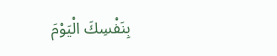بِنَفْسِكَ الْيَوْمَ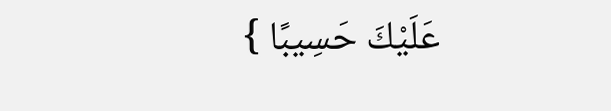عَلَيْكَ حَسِيبًا }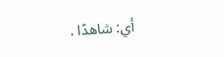أي: شاهدًا .